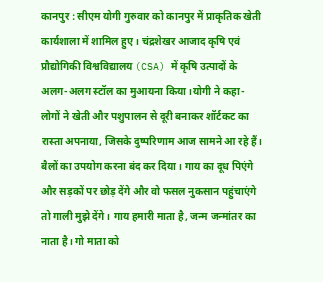कानपुर : सीएम योगी गुरुवार को कानपुर में प्राकृतिक खेती कार्यशाला में शामिल हुए। चंद्रशेखर आजाद कृषि एवं प्रौद्योगिकी विश्वविद्यालय (CSA) में कृषि उत्पादों के अलग-अलग स्टॉल का मुआयना किया।योगी ने कहा- लोगों ने खेती और पशुपालन से दूरी बनाकर शॉर्टकट का रास्ता अपनाया, जिसके दुष्परिणाम आज सामने आ रहे हैं।
बैलों का उपयोग करना बंद कर दिया। गाय का दूध पिएंगे और सड़कों पर छोड़ देंगे और वो फसल नुकसान पहुंचाएंगे तो गाली मुझे देंगे। गाय हमारी माता है, जन्म जन्मांतर का नाता है। गो माता को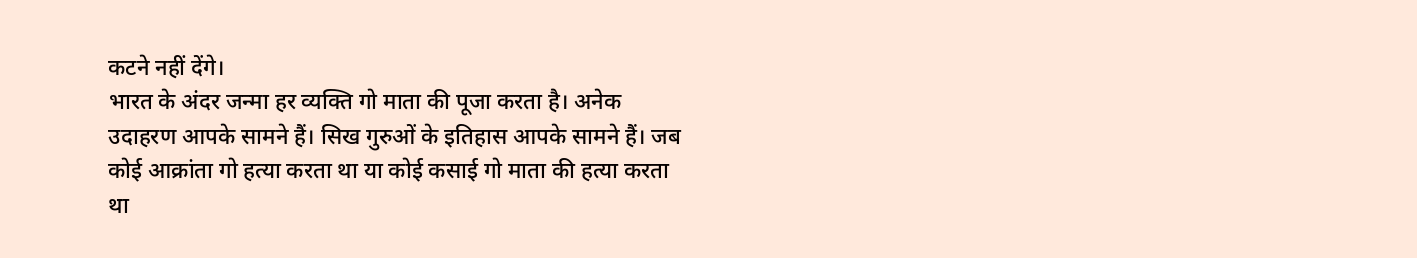कटने नहीं देंगे।
भारत के अंदर जन्मा हर व्यक्ति गो माता की पूजा करता है। अनेक उदाहरण आपके सामने हैं। सिख गुरुओं के इतिहास आपके सामने हैं। जब कोई आक्रांता गो हत्या करता था या कोई कसाई गो माता की हत्या करता था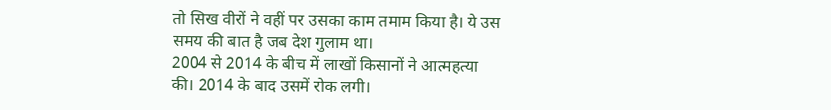तो सिख वीरों ने वहीं पर उसका काम तमाम किया है। ये उस समय की बात है जब देश गुलाम था।
2004 से 2014 के बीच में लाखों किसानों ने आत्महत्या की। 2014 के बाद उसमें रोक लगी।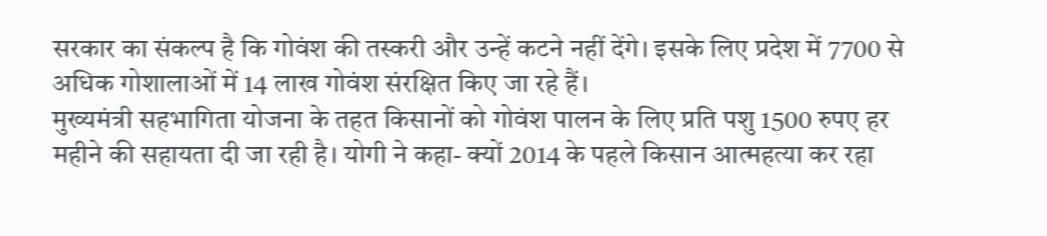सरकार का संकल्प है कि गोवंश की तस्करी और उन्हें कटने नहीं देंगे। इसके लिए प्रदेश में 7700 से अधिक गोशालाओं में 14 लाख गोवंश संरक्षित किए जा रहे हैं।
मुख्यमंत्री सहभागिता योजना के तहत किसानों को गोवंश पालन के लिए प्रति पशु 1500 रुपए हर महीने की सहायता दी जा रही है। योगी ने कहा- क्यों 2014 के पहले किसान आत्महत्या कर रहा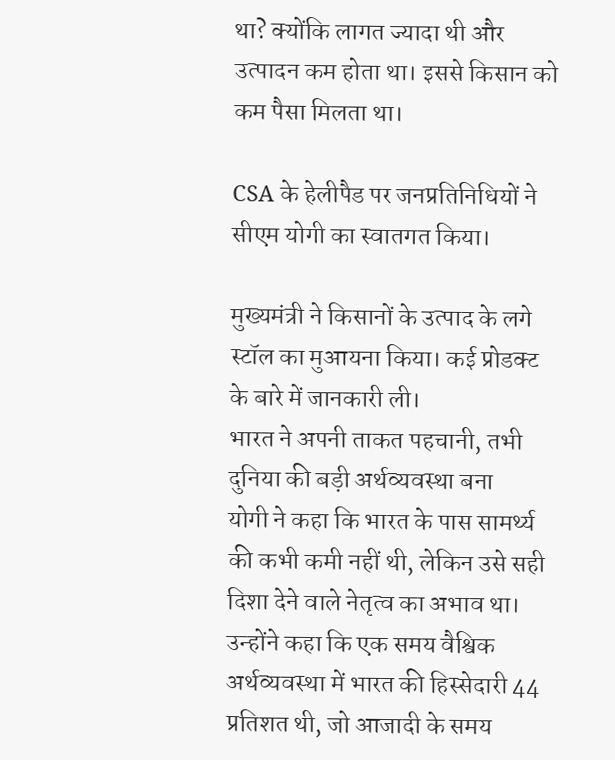था? क्योंकि लागत ज्यादा थी और उत्पादन कम होता था। इससे किसान को कम पैसा मिलता था।

CSA के हेलीपैड पर जनप्रतिनिधियों ने सीएम योगी का स्वातगत किया।

मुख्यमंत्री ने किसानों के उत्पाद के लगे स्टॉल का मुआयना किया। कई प्रोडक्ट के बारे में जानकारी ली।
भारत ने अपनी ताकत पहचानी, तभी दुनिया की बड़ी अर्थव्यवस्था बना
योगी ने कहा कि भारत के पास सामर्थ्य की कभी कमी नहीं थी, लेकिन उसे सही दिशा देने वाले नेतृत्व का अभाव था। उन्होंने कहा कि एक समय वैश्विक अर्थव्यवस्था में भारत की हिस्सेदारी 44 प्रतिशत थी, जो आजादी के समय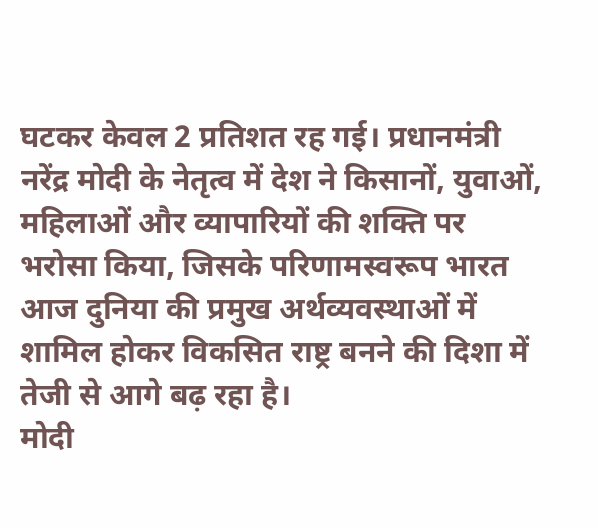घटकर केवल 2 प्रतिशत रह गई। प्रधानमंत्री नरेंद्र मोदी के नेतृत्व में देश ने किसानों, युवाओं, महिलाओं और व्यापारियों की शक्ति पर भरोसा किया, जिसके परिणामस्वरूप भारत आज दुनिया की प्रमुख अर्थव्यवस्थाओं में शामिल होकर विकसित राष्ट्र बनने की दिशा में तेजी से आगे बढ़ रहा है।
मोदी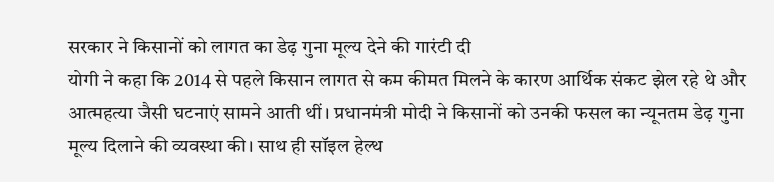सरकार ने किसानों को लागत का डेढ़ गुना मूल्य देने की गारंटी दी
योगी ने कहा कि 2014 से पहले किसान लागत से कम कीमत मिलने के कारण आर्थिक संकट झेल रहे थे और आत्महत्या जैसी घटनाएं सामने आती थीं। प्रधानमंत्री मोदी ने किसानों को उनकी फसल का न्यूनतम डेढ़ गुना मूल्य दिलाने की व्यवस्था की। साथ ही सॉइल हेल्थ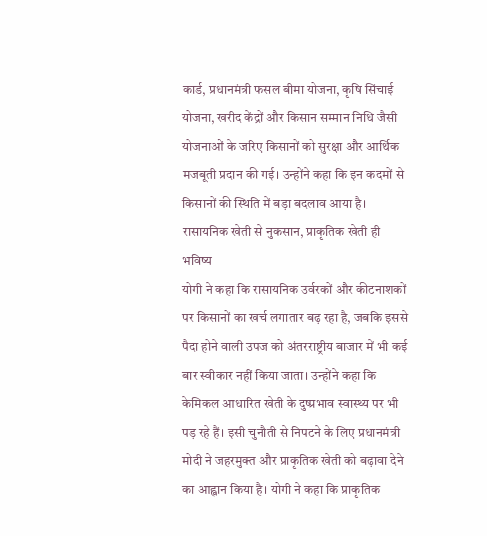कार्ड, प्रधानमंत्री फसल बीमा योजना, कृषि सिंचाई योजना, खरीद केंद्रों और किसान सम्मान निधि जैसी योजनाओं के जरिए किसानों को सुरक्षा और आर्थिक मजबूती प्रदान की गई। उन्होंने कहा कि इन कदमों से किसानों की स्थिति में बड़ा बदलाव आया है।
रासायनिक खेती से नुकसान, प्राकृतिक खेती ही भविष्य
योगी ने कहा कि रासायनिक उर्वरकों और कीटनाशकों पर किसानों का खर्च लगातार बढ़ रहा है, जबकि इससे पैदा होने वाली उपज को अंतरराष्ट्रीय बाजार में भी कई बार स्वीकार नहीं किया जाता। उन्होंने कहा कि केमिकल आधारित खेती के दुष्प्रभाव स्वास्थ्य पर भी पड़ रहे हैं। इसी चुनौती से निपटने के लिए प्रधानमंत्री मोदी ने जहरमुक्त और प्राकृतिक खेती को बढ़ावा देने का आह्वान किया है। योगी ने कहा कि प्राकृतिक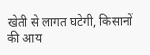खेती से लागत घटेगी, किसानों की आय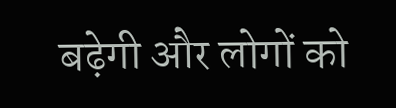बढ़ेगी और लोगों को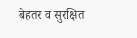बेहतर व सुरक्षित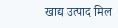खाद्य उत्पाद मिल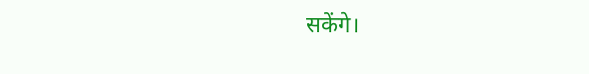सकेंगे।